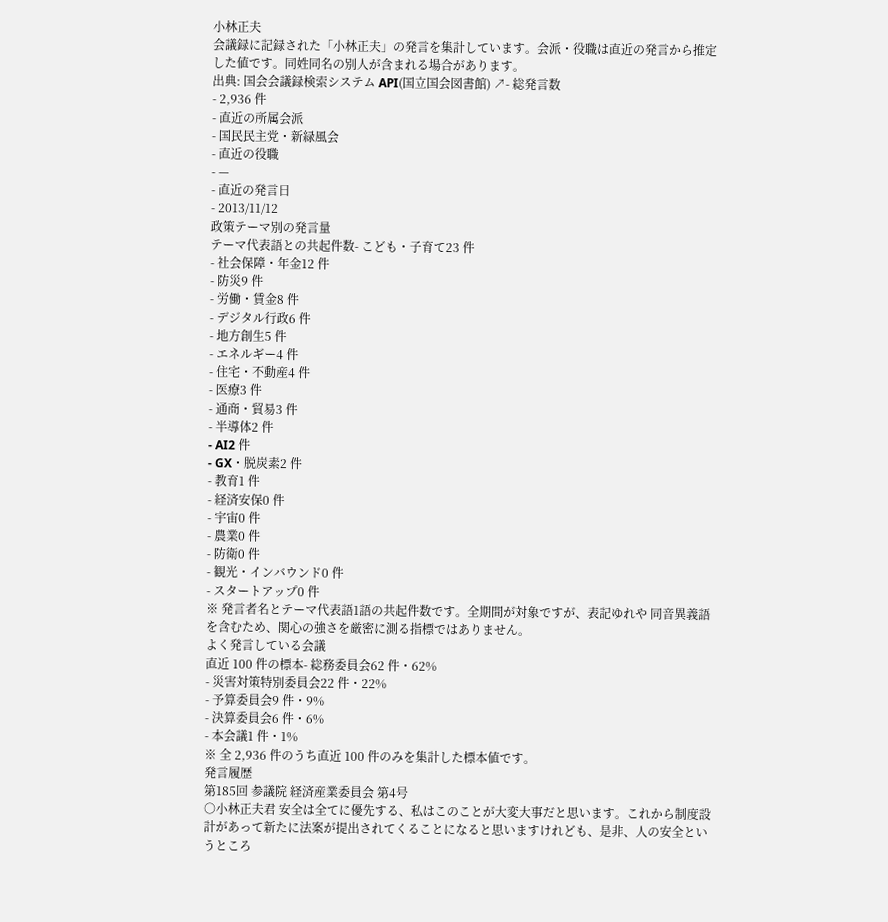小林正夫
会議録に記録された「小林正夫」の発言を集計しています。会派・役職は直近の発言から推定した値です。同姓同名の別人が含まれる場合があります。
出典: 国会会議録検索システム API(国立国会図書館) ↗- 総発言数
- 2,936 件
- 直近の所属会派
- 国民民主党・新緑風会
- 直近の役職
- —
- 直近の発言日
- 2013/11/12
政策テーマ別の発言量
テーマ代表語との共起件数- こども・子育て23 件
- 社会保障・年金12 件
- 防災9 件
- 労働・賃金8 件
- デジタル行政6 件
- 地方創生5 件
- エネルギー4 件
- 住宅・不動産4 件
- 医療3 件
- 通商・貿易3 件
- 半導体2 件
- AI2 件
- GX・脱炭素2 件
- 教育1 件
- 経済安保0 件
- 宇宙0 件
- 農業0 件
- 防衛0 件
- 観光・インバウンド0 件
- スタートアップ0 件
※ 発言者名とテーマ代表語1語の共起件数です。全期間が対象ですが、表記ゆれや 同音異義語を含むため、関心の強さを厳密に測る指標ではありません。
よく発言している会議
直近 100 件の標本- 総務委員会62 件・62%
- 災害対策特別委員会22 件・22%
- 予算委員会9 件・9%
- 決算委員会6 件・6%
- 本会議1 件・1%
※ 全 2,936 件のうち直近 100 件のみを集計した標本値です。
発言履歴
第185回 参議院 経済産業委員会 第4号
○小林正夫君 安全は全てに優先する、私はこのことが大変大事だと思います。これから制度設計があって新たに法案が提出されてくることになると思いますけれども、是非、人の安全というところ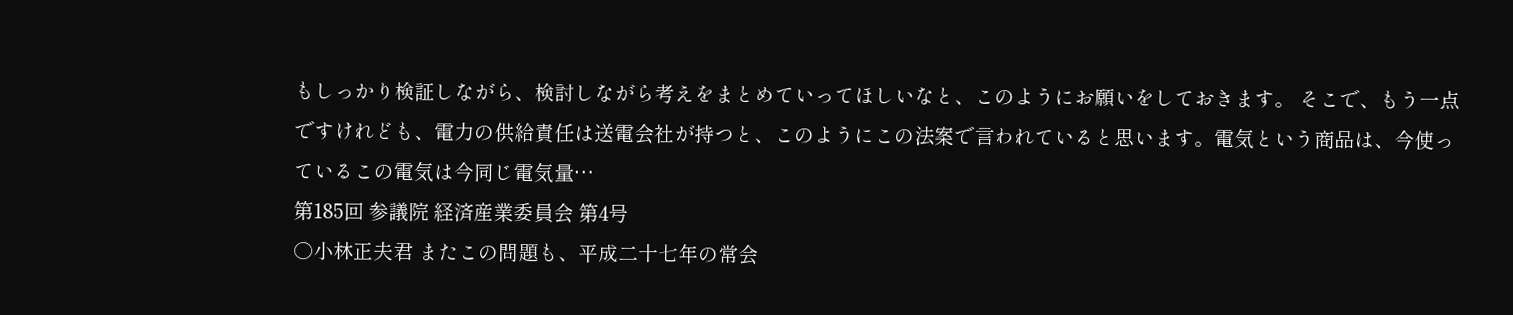もしっかり検証しながら、検討しながら考えをまとめていってほしいなと、このようにお願いをしておきます。 そこで、もう一点ですけれども、電力の供給責任は送電会社が持つと、このようにこの法案で言われていると思います。電気という商品は、今使っているこの電気は今同じ電気量…
第185回 参議院 経済産業委員会 第4号
○小林正夫君 またこの問題も、平成二十七年の常会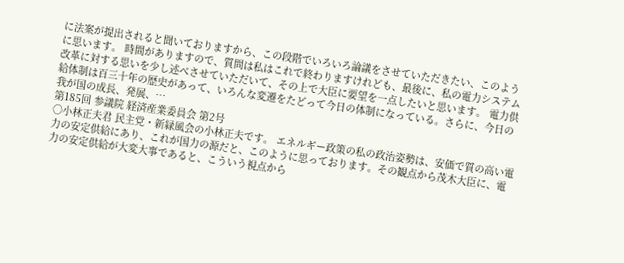に法案が提出されると聞いておりますから、この段階でいろいろ論議をさせていただきたい、このように思います。 時間がありますので、質問は私はこれで終わりますけれども、最後に、私の電力システム改革に対する思いを少し述べさせていただいて、その上で大臣に要望を一点したいと思います。 電力供給体制は百三十年の歴史があって、いろんな変遷をたどって今日の体制になっている。さらに、今日の我が国の成長、発展、…
第185回 参議院 経済産業委員会 第2号
○小林正夫君 民主党・新緑風会の小林正夫です。 エネルギー政策の私の政治姿勢は、安価で質の高い電力の安定供給にあり、これが国力の源だと、このように思っております。その観点から茂木大臣に、電力の安定供給が大変大事であると、こういう視点から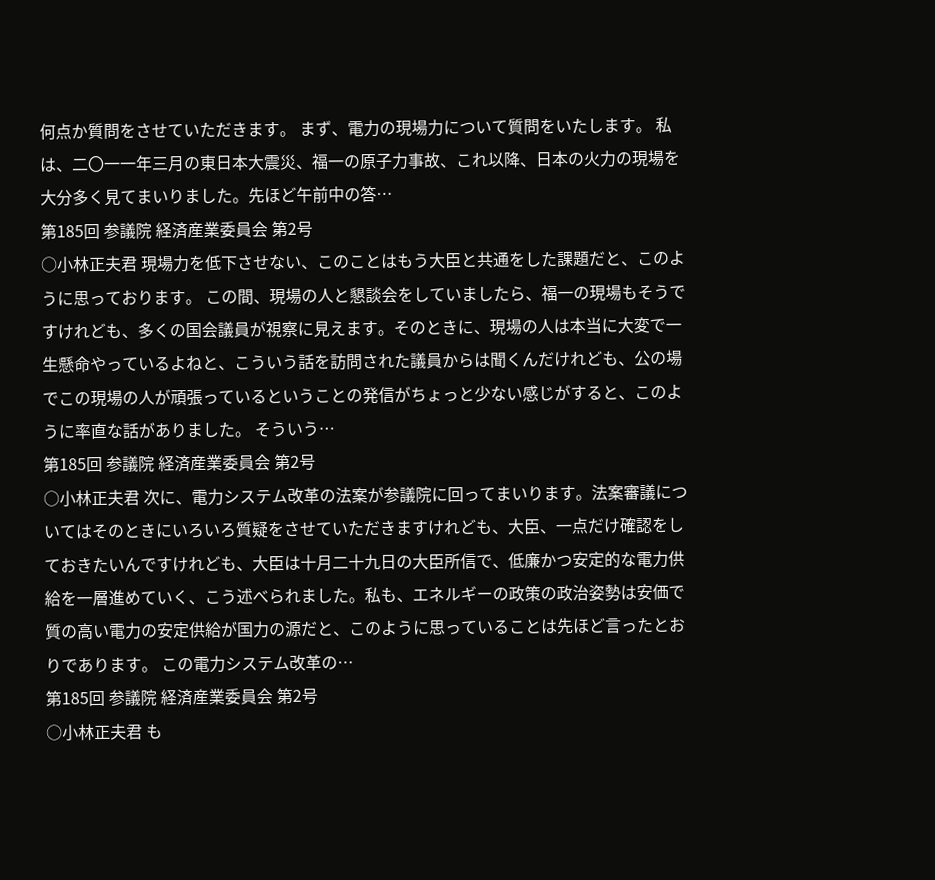何点か質問をさせていただきます。 まず、電力の現場力について質問をいたします。 私は、二〇一一年三月の東日本大震災、福一の原子力事故、これ以降、日本の火力の現場を大分多く見てまいりました。先ほど午前中の答…
第185回 参議院 経済産業委員会 第2号
○小林正夫君 現場力を低下させない、このことはもう大臣と共通をした課題だと、このように思っております。 この間、現場の人と懇談会をしていましたら、福一の現場もそうですけれども、多くの国会議員が視察に見えます。そのときに、現場の人は本当に大変で一生懸命やっているよねと、こういう話を訪問された議員からは聞くんだけれども、公の場でこの現場の人が頑張っているということの発信がちょっと少ない感じがすると、このように率直な話がありました。 そういう…
第185回 参議院 経済産業委員会 第2号
○小林正夫君 次に、電力システム改革の法案が参議院に回ってまいります。法案審議についてはそのときにいろいろ質疑をさせていただきますけれども、大臣、一点だけ確認をしておきたいんですけれども、大臣は十月二十九日の大臣所信で、低廉かつ安定的な電力供給を一層進めていく、こう述べられました。私も、エネルギーの政策の政治姿勢は安価で質の高い電力の安定供給が国力の源だと、このように思っていることは先ほど言ったとおりであります。 この電力システム改革の…
第185回 参議院 経済産業委員会 第2号
○小林正夫君 も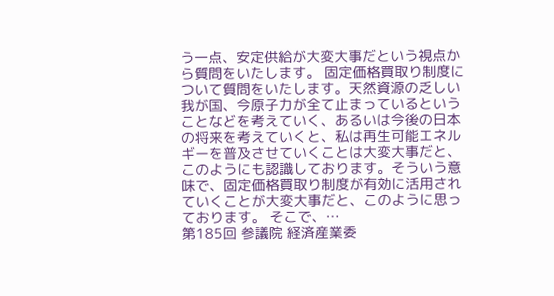う一点、安定供給が大変大事だという視点から質問をいたします。 固定価格買取り制度について質問をいたします。天然資源の乏しい我が国、今原子力が全て止まっているということなどを考えていく、あるいは今後の日本の将来を考えていくと、私は再生可能エネルギーを普及させていくことは大変大事だと、このようにも認識しております。そういう意味で、固定価格買取り制度が有効に活用されていくことが大変大事だと、このように思っております。 そこで、…
第185回 参議院 経済産業委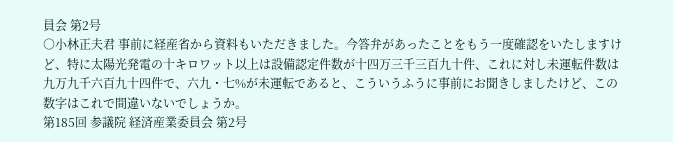員会 第2号
○小林正夫君 事前に経産省から資料もいただきました。今答弁があったことをもう一度確認をいたしますけど、特に太陽光発電の十キロワット以上は設備認定件数が十四万三千三百九十件、これに対し未運転件数は九万九千六百九十四件で、六九・七%が未運転であると、こういうふうに事前にお聞きしましたけど、この数字はこれで間違いないでしょうか。
第185回 参議院 経済産業委員会 第2号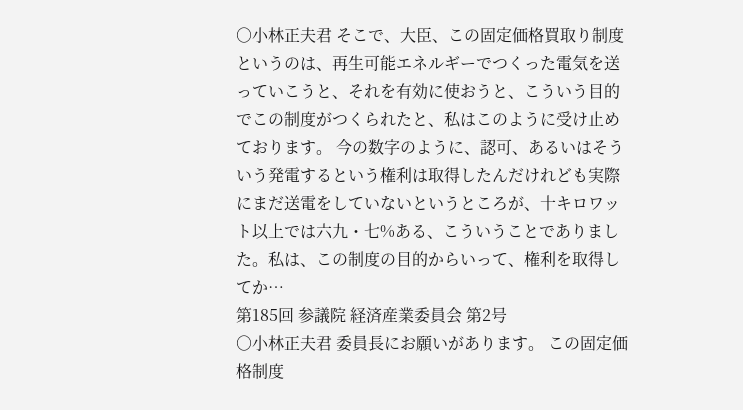○小林正夫君 そこで、大臣、この固定価格買取り制度というのは、再生可能エネルギーでつくった電気を送っていこうと、それを有効に使おうと、こういう目的でこの制度がつくられたと、私はこのように受け止めております。 今の数字のように、認可、あるいはそういう発電するという権利は取得したんだけれども実際にまだ送電をしていないというところが、十キロワット以上では六九・七%ある、こういうことでありました。私は、この制度の目的からいって、権利を取得してか…
第185回 参議院 経済産業委員会 第2号
○小林正夫君 委員長にお願いがあります。 この固定価格制度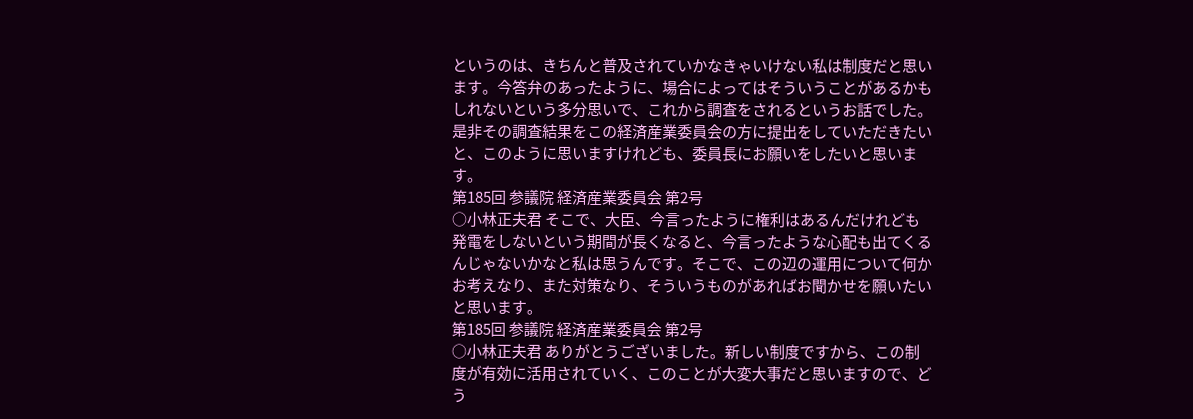というのは、きちんと普及されていかなきゃいけない私は制度だと思います。今答弁のあったように、場合によってはそういうことがあるかもしれないという多分思いで、これから調査をされるというお話でした。是非その調査結果をこの経済産業委員会の方に提出をしていただきたいと、このように思いますけれども、委員長にお願いをしたいと思います。
第185回 参議院 経済産業委員会 第2号
○小林正夫君 そこで、大臣、今言ったように権利はあるんだけれども発電をしないという期間が長くなると、今言ったような心配も出てくるんじゃないかなと私は思うんです。そこで、この辺の運用について何かお考えなり、また対策なり、そういうものがあればお聞かせを願いたいと思います。
第185回 参議院 経済産業委員会 第2号
○小林正夫君 ありがとうございました。新しい制度ですから、この制度が有効に活用されていく、このことが大変大事だと思いますので、どう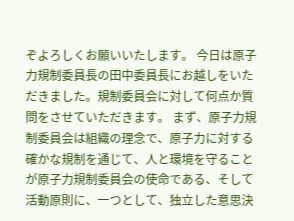ぞよろしくお願いいたします。 今日は原子力規制委員長の田中委員長にお越しをいただきました。規制委員会に対して何点か質問をさせていただきます。 まず、原子力規制委員会は組織の理念で、原子力に対する確かな規制を通じて、人と環境を守ることが原子力規制委員会の使命である、そして活動原則に、一つとして、独立した意思決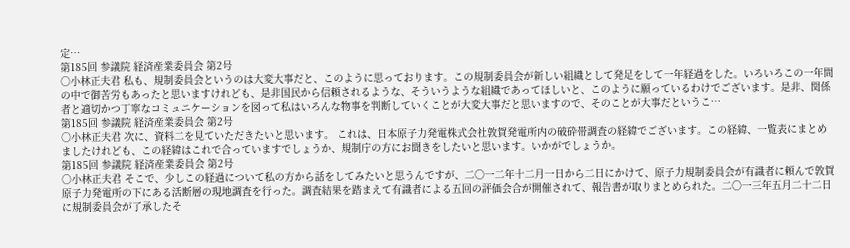定…
第185回 参議院 経済産業委員会 第2号
○小林正夫君 私も、規制委員会というのは大変大事だと、このように思っております。この規制委員会が新しい組織として発足をして一年経過をした。いろいろこの一年間の中で御苦労もあったと思いますけれども、是非国民から信頼されるような、そういうような組織であってほしいと、このように願っているわけでございます。是非、関係者と適切かつ丁寧なコミュニケーションを図って私はいろんな物事を判断していくことが大変大事だと思いますので、そのことが大事だというこ…
第185回 参議院 経済産業委員会 第2号
○小林正夫君 次に、資料二を見ていただきたいと思います。 これは、日本原子力発電株式会社敦賀発電所内の破砕帯調査の経緯でございます。この経緯、一覧表にまとめましたけれども、この経緯はこれで合っていますでしょうか、規制庁の方にお聞きをしたいと思います。いかがでしょうか。
第185回 参議院 経済産業委員会 第2号
○小林正夫君 そこで、少しこの経過について私の方から話をしてみたいと思うんですが、二〇一二年十二月一日から二日にかけて、原子力規制委員会が有識者に頼んで敦賀原子力発電所の下にある活断層の現地調査を行った。調査結果を踏まえて有識者による五回の評価会合が開催されて、報告書が取りまとめられた。二〇一三年五月二十二日に規制委員会が了承したそ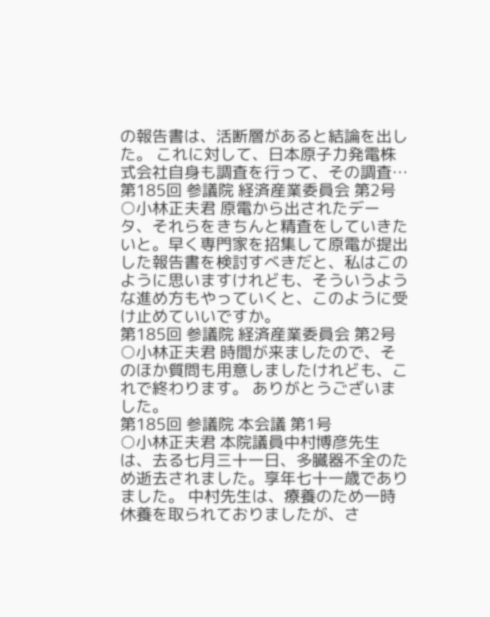の報告書は、活断層があると結論を出した。 これに対して、日本原子力発電株式会社自身も調査を行って、その調査…
第185回 参議院 経済産業委員会 第2号
○小林正夫君 原電から出されたデータ、それらをきちんと精査をしていきたいと。早く専門家を招集して原電が提出した報告書を検討すべきだと、私はこのように思いますけれども、そういうような進め方もやっていくと、このように受け止めていいですか。
第185回 参議院 経済産業委員会 第2号
○小林正夫君 時間が来ましたので、そのほか質問も用意しましたけれども、これで終わります。 ありがとうございました。
第185回 参議院 本会議 第1号
○小林正夫君 本院議員中村博彦先生は、去る七月三十一日、多臓器不全のため逝去されました。享年七十一歳でありました。 中村先生は、療養のため一時休養を取られておりましたが、さ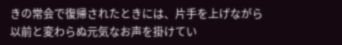きの常会で復帰されたときには、片手を上げながら以前と変わらぬ元気なお声を掛けてい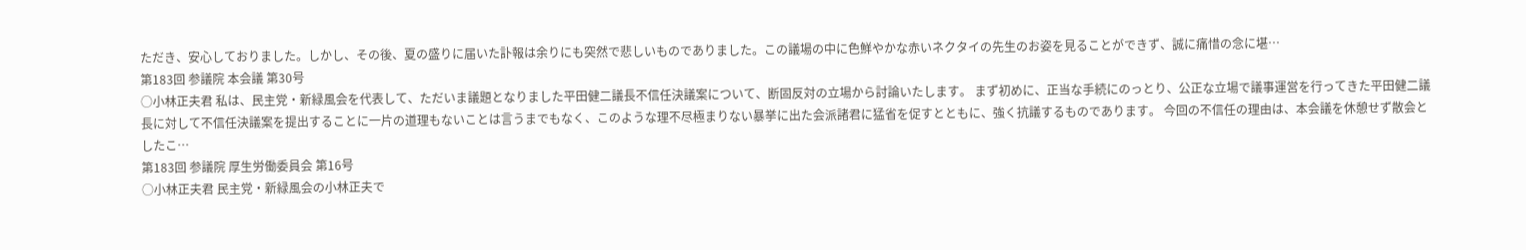ただき、安心しておりました。しかし、その後、夏の盛りに届いた訃報は余りにも突然で悲しいものでありました。この議場の中に色鮮やかな赤いネクタイの先生のお姿を見ることができず、誠に痛惜の念に堪…
第183回 参議院 本会議 第30号
○小林正夫君 私は、民主党・新緑風会を代表して、ただいま議題となりました平田健二議長不信任決議案について、断固反対の立場から討論いたします。 まず初めに、正当な手続にのっとり、公正な立場で議事運営を行ってきた平田健二議長に対して不信任決議案を提出することに一片の道理もないことは言うまでもなく、このような理不尽極まりない暴挙に出た会派諸君に猛省を促すとともに、強く抗議するものであります。 今回の不信任の理由は、本会議を休憩せず散会としたこ…
第183回 参議院 厚生労働委員会 第16号
○小林正夫君 民主党・新緑風会の小林正夫で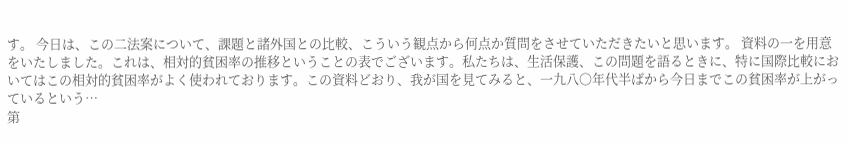す。 今日は、この二法案について、課題と諸外国との比較、こういう観点から何点か質問をさせていただきたいと思います。 資料の一を用意をいたしました。これは、相対的貧困率の推移ということの表でございます。私たちは、生活保護、この問題を語るときに、特に国際比較においてはこの相対的貧困率がよく使われております。この資料どおり、我が国を見てみると、一九八〇年代半ばから今日までこの貧困率が上がっているという…
第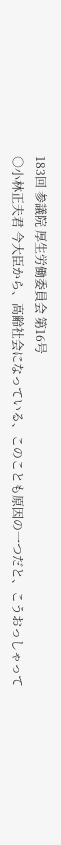183回 参議院 厚生労働委員会 第16号
○小林正夫君 今大臣から、高齢社会になっている、このことも原因の一つだと、こうおっしゃって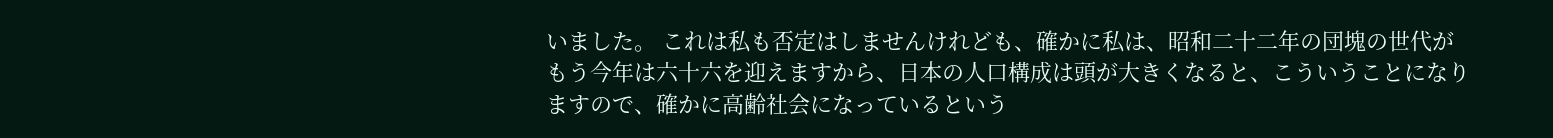いました。 これは私も否定はしませんけれども、確かに私は、昭和二十二年の団塊の世代がもう今年は六十六を迎えますから、日本の人口構成は頭が大きくなると、こういうことになりますので、確かに高齢社会になっているという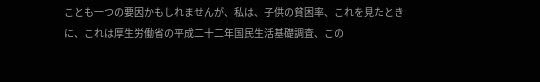ことも一つの要因かもしれませんが、私は、子供の貧困率、これを見たときに、これは厚生労働省の平成二十二年国民生活基礎調査、この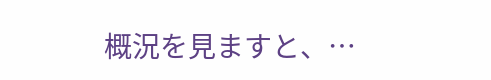概況を見ますと、…